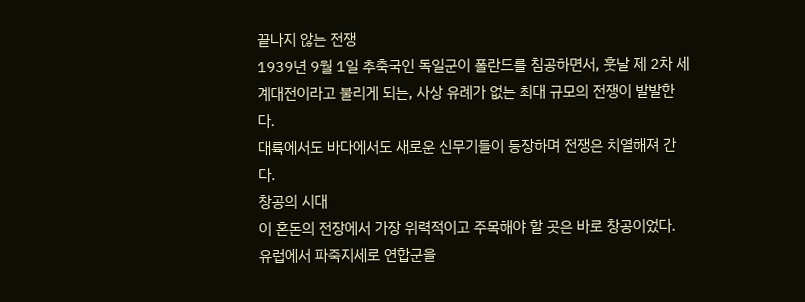끝나지 않는 전쟁
1939년 9월 1일 추축국인 독일군이 폴란드를 침공하면서, 훗날 제 2차 세계대전이라고 불리게 되는, 사상 유례가 없는 최대 규모의 전쟁이 발발한다.
대륙에서도 바다에서도 새로운 신무기들이 등장하며 전쟁은 치열해져 간다.
창공의 시대
이 혼돈의 전장에서 가장 위력적이고 주목해야 할 곳은 바로 창공이었다.
유럽에서 파죽지세로 연합군을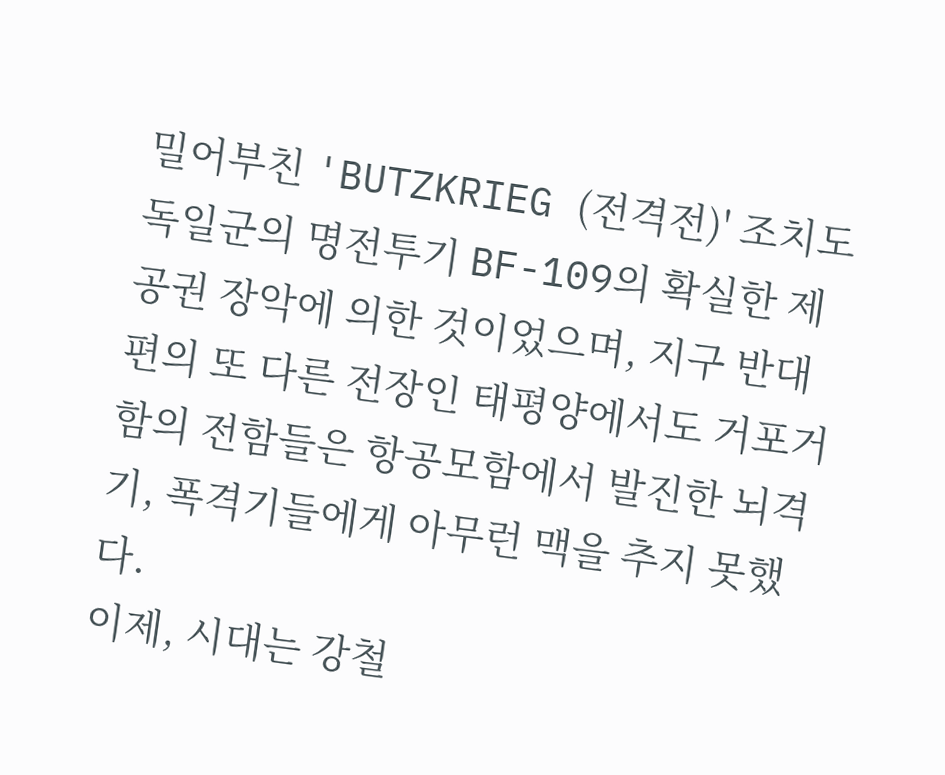밀어부친 'BUTZKRIEG (전격전)' 조치도 독일군의 명전투기 BF-109의 확실한 제공권 장악에 의한 것이었으며, 지구 반대편의 또 다른 전장인 태평양에서도 거포거함의 전함들은 항공모함에서 발진한 뇌격기, 폭격기들에게 아무런 맥을 추지 못했다.
이제, 시대는 강철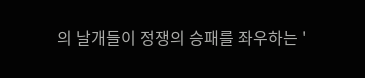의 날개들이 정쟁의 승패를 좌우하는 '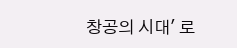창공의 시대' 로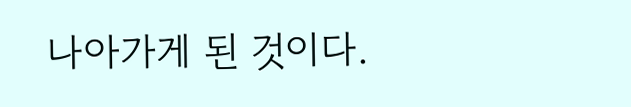나아가게 된 것이다.